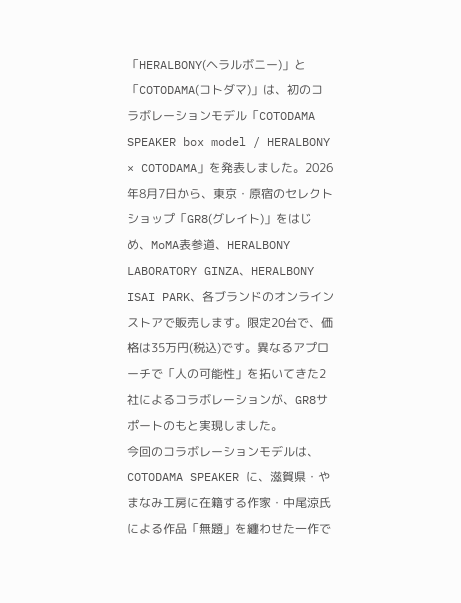「HERALBONY(ヘラルボニー)」と「COTODAMA(コトダマ)」は、初のコラボレーションモデル「COTODAMA SPEAKER box model / HERALBONY × COTODAMA」を発表しました。2026年8月7日から、東京・原宿のセレクトショップ「GR8(グレイト)」をはじめ、MoMA表参道、HERALBONY LABORATORY GINZA、HERALBONY ISAI PARK、各ブランドのオンラインストアで販売します。限定20台で、価格は35万円(税込)です。異なるアプローチで「人の可能性」を拓いてきた2社によるコラボレーションが、GR8サポートのもと実現しました。
今回のコラボレーションモデルは、COTODAMA SPEAKER に、滋賀県・やまなみ工房に在籍する作家・中尾涼氏による作品「無題」を纏わせた一作で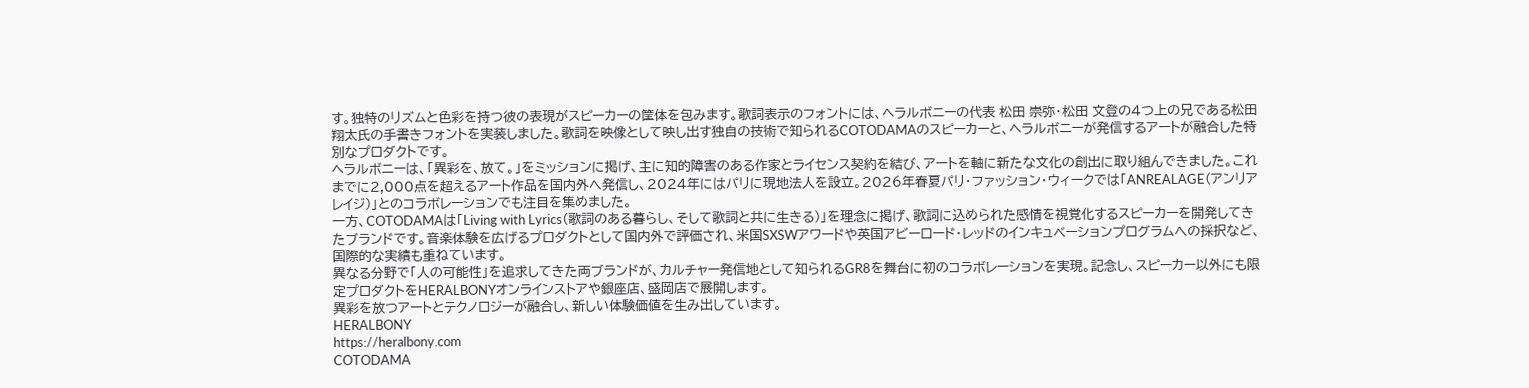す。独特のリズムと色彩を持つ彼の表現がスピーカーの筐体を包みます。歌詞表示のフォントには、ヘラルボニーの代表 松田 崇弥・松田 文登の4つ上の兄である松田 翔太氏の手書きフォントを実装しました。歌詞を映像として映し出す独自の技術で知られるCOTODAMAのスピーカーと、ヘラルボニーが発信するアートが融合した特別なプロダクトです。
ヘラルボニーは、「異彩を、放て。」をミッションに掲げ、主に知的障害のある作家とライセンス契約を結び、アートを軸に新たな文化の創出に取り組んできました。これまでに2,000点を超えるアート作品を国内外へ発信し、2024年にはパリに現地法人を設立。2026年春夏パリ・ファッション・ウィークでは「ANREALAGE(アンリアレイジ)」とのコラボレーションでも注目を集めました。
一方、COTODAMAは「Living with Lyrics(歌詞のある暮らし、そして歌詞と共に生きる)」を理念に掲げ、歌詞に込められた感情を視覚化するスピーカーを開発してきたブランドです。音楽体験を広げるプロダクトとして国内外で評価され、米国SXSWアワードや英国アビーロード・レッドのインキュベーションプログラムへの採択など、国際的な実績も重ねています。
異なる分野で「人の可能性」を追求してきた両ブランドが、カルチャー発信地として知られるGR8を舞台に初のコラボレーションを実現。記念し、スピーカー以外にも限定プロダクトをHERALBONYオンラインストアや銀座店、盛岡店で展開します。
異彩を放つアートとテクノロジーが融合し、新しい体験価値を生み出しています。
HERALBONY
https://heralbony.com
COTODAMA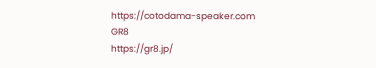https://cotodama-speaker.com
GR8
https://gr8.jp/